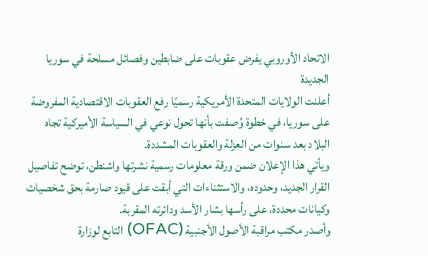الاتحاد الأوروبي يفرض عقوبات على ضابطين وفصائل مسلحة في سوريا الجديدة
أعلنت الولايات المتحدة الأمريكية رسميًا رفع العقوبات الاقتصادية المفروضة على سوريا، في خطوة وُصفت بأنها تحول نوعي في السياسة الأميركية تجاه البلاد بعد سنوات من العزلة والعقوبات المشددة.
ويأتي هذا الإعلان ضمن ورقة معلومات رسمية نشرتها واشنطن، توضح تفاصيل القرار الجديد، وحدوده، والاستثناءات التي أبقت على قيود صارمة بحق شخصيات وكيانات محددة، على رأسها بشار الأسد ودائرته المقربة.
وأصدر مكتب مراقبة الأصول الأجنبية (OFAC) التابع لوزارة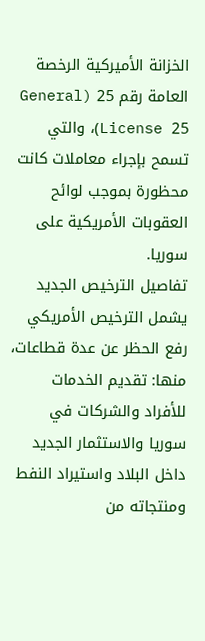الخزانة الأميركية الرخصة العامة رقم 25 (General License 25)، والتي تسمح بإجراء معاملات كانت محظورة بموجب لوائح العقوبات الأمريكية على سوريا.
تفاصيل الترخيص الجديد
يشمل الترخيص الأمريكي رفع الحظر عن عدة قطاعات، منها: تقديم الخدمات للأفراد والشركات في سوريا والاستثمار الجديد داخل البلاد واستيراد النفط ومنتجاته من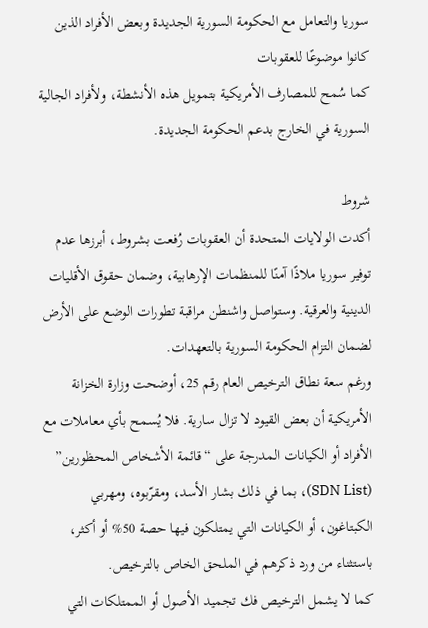سوريا والتعامل مع الحكومة السورية الجديدة وبعض الأفراد الذين كانوا موضوعًا للعقوبات
كما سُمح للمصارف الأمريكية بتمويل هذه الأنشطة، ولأفراد الجالية السورية في الخارج بدعم الحكومة الجديدة.

شروط
أكدت الولايات المتحدة أن العقوبات رُفعت بشروط، أبرزها عدم توفير سوريا ملاذًا آمنًا للمنظمات الإرهابية، وضمان حقوق الأقليات الدينية والعرقية. وستواصل واشنطن مراقبة تطورات الوضع على الأرض لضمان التزام الحكومة السورية بالتعهدات.
ورغم سعة نطاق الترخيص العام رقم 25، أوضحت وزارة الخزانة الأمريكية أن بعض القيود لا تزال سارية. فلا يُسمح بأي معاملات مع الأفراد أو الكيانات المدرجة على “قائمة الأشخاص المحظورين” (SDN List)، بما في ذلك بشار الأسد، ومقرّبوه، ومهربي الكبتاغون، أو الكيانات التي يمتلكون فيها حصة 50% أو أكثر، باستثناء من ورد ذكرهم في الملحق الخاص بالترخيص.
كما لا يشمل الترخيص فك تجميد الأصول أو الممتلكات التي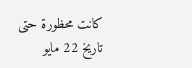كانت محظورة حتى تاريخ 22 مايو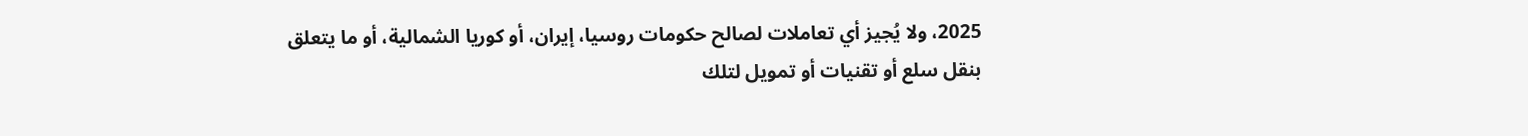2025، ولا يُجيز أي تعاملات لصالح حكومات روسيا، إيران، أو كوريا الشمالية، أو ما يتعلق بنقل سلع أو تقنيات أو تمويل لتلك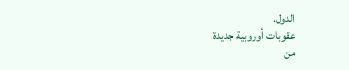الدول.
عقوبات أوروبية جديدة
من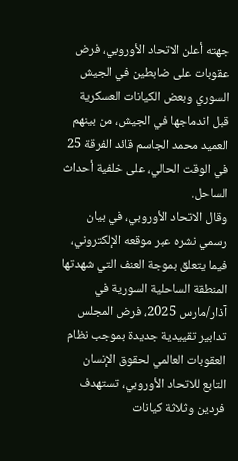جهته أعلن الاتحاد الأوروبي، فرض عقوبات على ضابطين في الجيش السوري وبعض الكيانات العسكرية قبل اندماجها في الجيش، من بينهم العميد محمد الجاسم قائد الفرقة 25 في الوقت الحالي، على خلفية أحداث الساحل.
وقال الاتحاد الأوروبي، في بيان رسمي نشره عبر موقعه الإلكتروني، فيما يتعلق بموجة العنف التي شهدتها المنطقة الساحلية السورية في آذار/مارس 2025، فرض المجلس تدابير تقييدية جديدة بموجب نظام العقوبات العالمي لحقوق الإنسان التابع للاتحاد الأوروبي، تستهدف فردين وثلاثة كيانات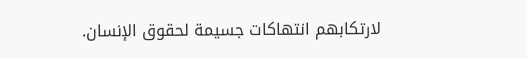لارتكابهم انتهاكات جسيمة لحقوق الإنسان.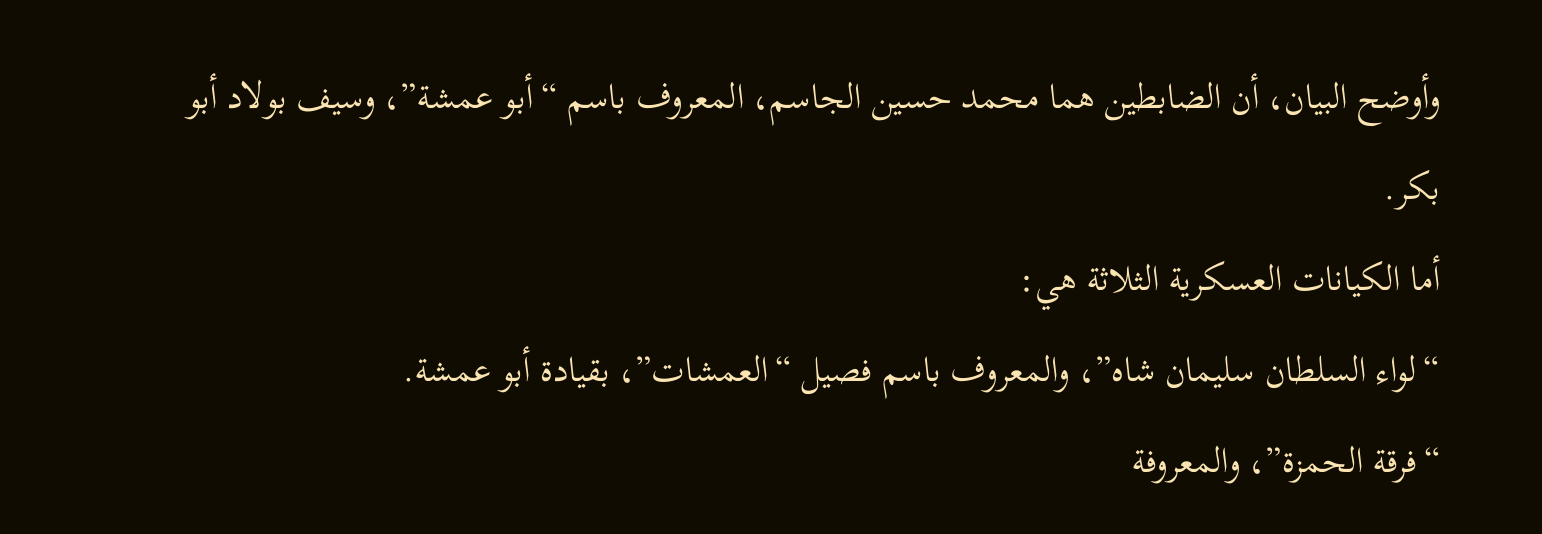وأوضح البيان، أن الضابطين هما محمد حسين الجاسم، المعروف باسم “أبو عمشة”، وسيف بولاد أبو بكر.
أما الكيانات العسكرية الثلاثة هي:
“لواء السلطان سليمان شاه”، والمعروف باسم فصيل “العمشات”، بقيادة أبو عمشة.
“فرقة الحمزة”، والمعروفة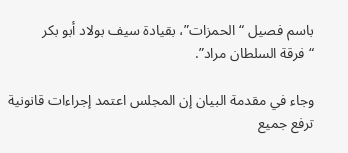باسم فصيل “الحمزات”، بقيادة سيف بولاد أبو بكر
“فرقة السلطان مراد”.

وجاء في مقدمة البيان إن المجلس اعتمد إجراءات قانونية ترفع جميع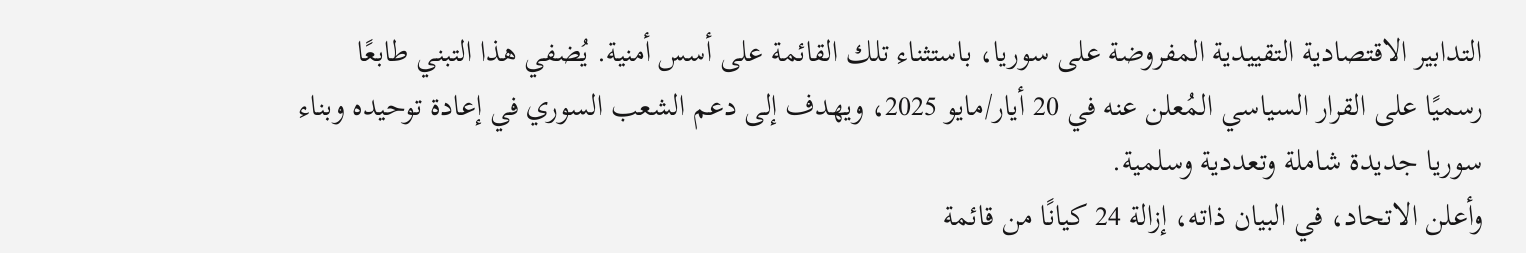التدابير الاقتصادية التقييدية المفروضة على سوريا، باستثناء تلك القائمة على أسس أمنية. يُضفي هذا التبني طابعًا رسميًا على القرار السياسي المُعلن عنه في 20 أيار/مايو 2025، ويهدف إلى دعم الشعب السوري في إعادة توحيده وبناء سوريا جديدة شاملة وتعددية وسلمية.
وأعلن الاتحاد، في البيان ذاته، إزالة 24 كيانًا من قائمة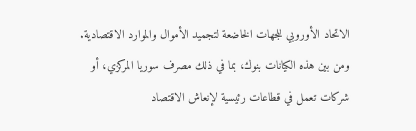الاتحاد الأوروبي للجهات الخاضعة لتجميد الأموال والموارد الاقتصادية.
ومن بين هذه الكيانات بنوك، بما في ذلك مصرف سوريا المركزي، أو شركات تعمل في قطاعات رئيسية لإنعاش الاقتصاد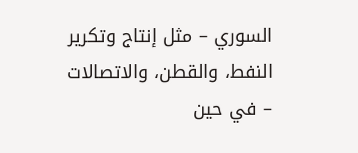السوري – مثل إنتاج وتكرير النفط، والقطن، والاتصالات – في حين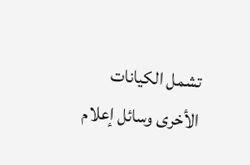تشمل الكيانات الأخرى وسائل إعلام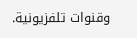وقنوات تلفزيونية.